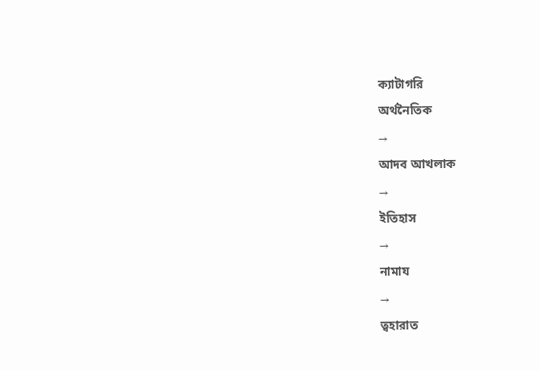ক্যাটাগরি
অর্থনৈতিক
→
আদব আখলাক
→
ইতিহাস
→
নামায
→
ত্বহারাত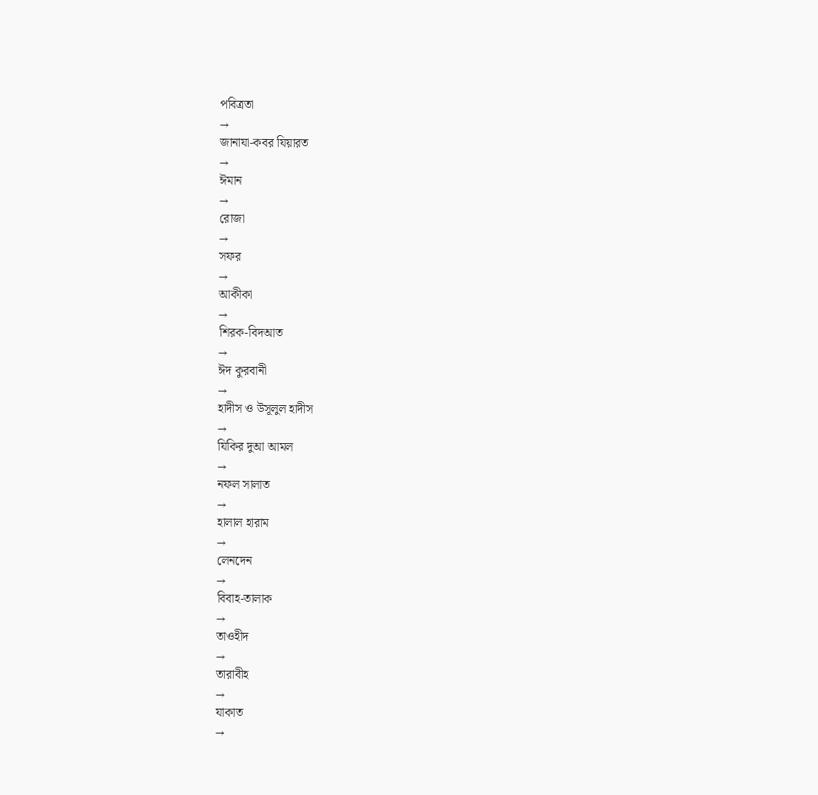পবিত্রতা
→
জানাযা-কবর যিয়ারত
→
ঈমান
→
রোজা
→
সফর
→
আকীকা
→
শিরক-বিদআত
→
ঈদ কুরবানী
→
হাদীস ও উসূলুল হাদীস
→
যিকির দুআ আমল
→
নফল সালাত
→
হালাল হারাম
→
লেনদেন
→
বিবাহ-তালাক
→
তাওহীদ
→
তারাবীহ
→
যাকাত
→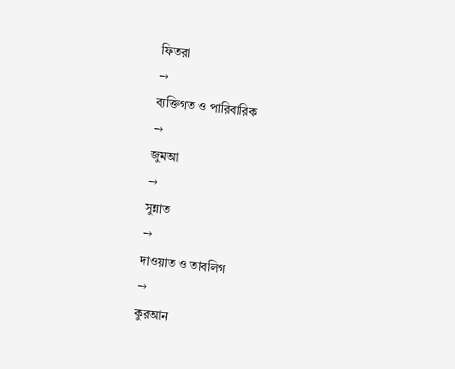ফিতরা
→
ব্যক্তিগত ও পারিবারিক
→
জুমআ
→
সুন্নাত
→
দাওয়াত ও তাবলিগ
→
কুরআন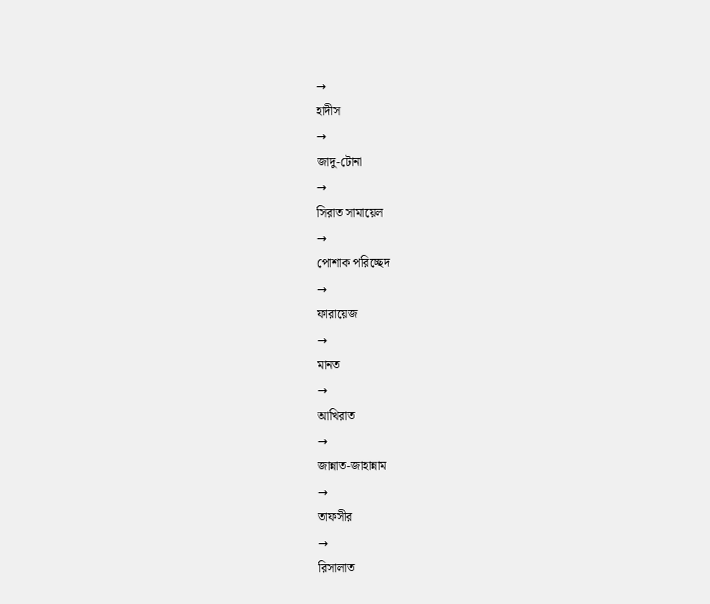→
হাদীস
→
জাদু-টোনা
→
সিরাত সামায়েল
→
পোশাক পরিচ্ছেদ
→
ফারায়েজ
→
মানত
→
আখিরাত
→
জান্নাত-জাহান্নাম
→
তাফসীর
→
রিসালাত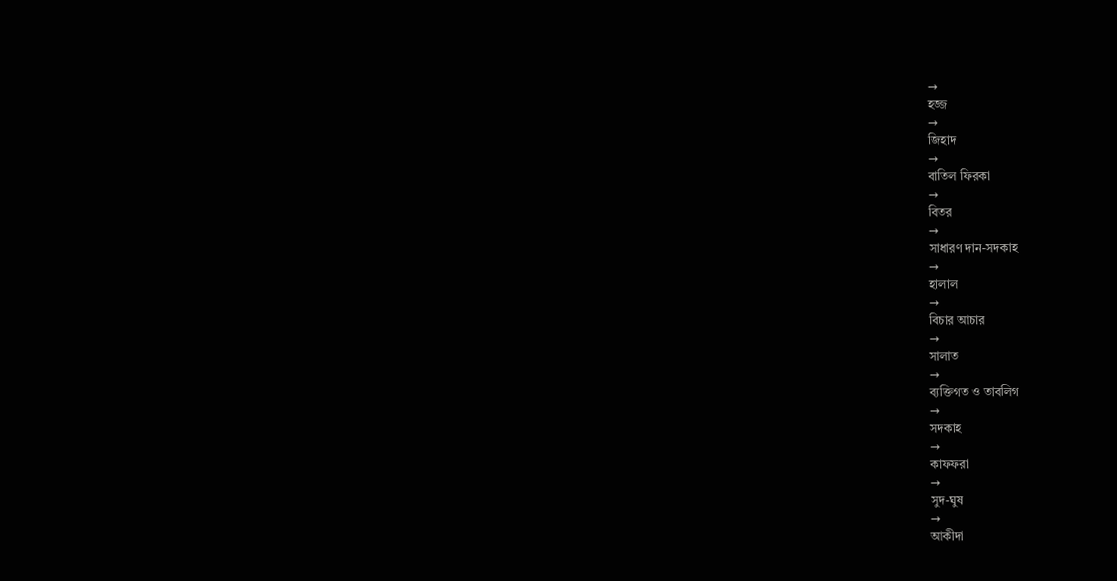→
হজ্জ
→
জিহাদ
→
বাতিল ফিরকা
→
বিতর
→
সাধারণ দান-সদকাহ
→
হালাল
→
বিচার আচার
→
সালাত
→
ব্যক্তিগত ও তাবলিগ
→
সদকাহ
→
কাফফরা
→
সুদ-ঘুষ
→
আকীদা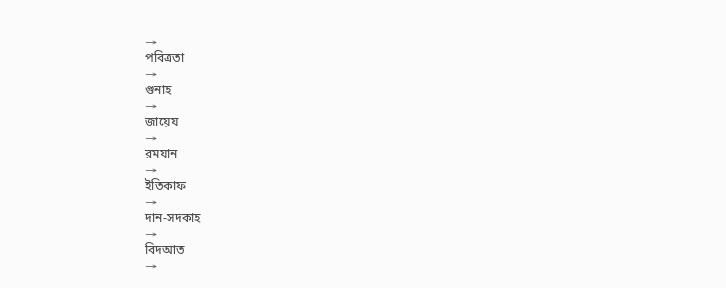→
পবিত্রতা
→
গুনাহ
→
জায়েয
→
রমযান
→
ইতিকাফ
→
দান-সদকাহ
→
বিদআত
→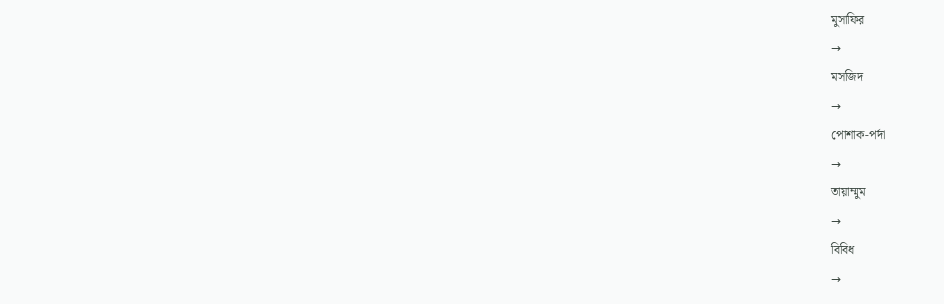মুসাফির
→
মসজিদ
→
পোশাক-পর্দা
→
তায়াম্মুম
→
বিবিধ
→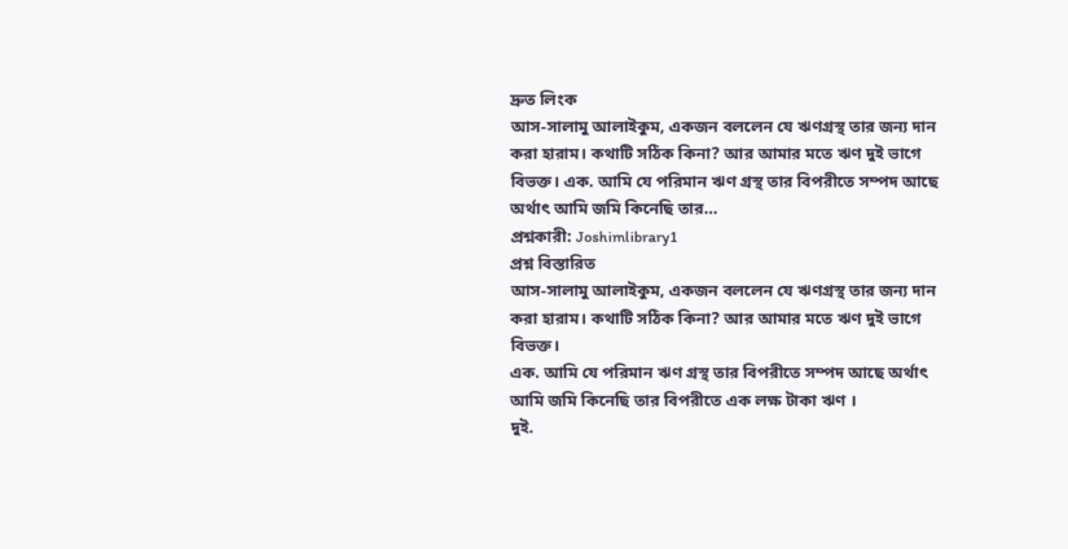দ্রুত লিংক
আস-সালামু আলাইকুম, একজন বললেন যে ঋণগ্রস্থ তার জন্য দান করা হারাম। কথাটি সঠিক কিনা? আর আমার মতে ঋণ দুই ভাগে বিভক্ত। এক. আমি যে পরিমান ঋণ গ্রস্থ তার বিপরীতে সম্পদ আছে অর্থাৎ আমি জমি কিনেছি তার…
প্রশ্নকারী: Joshimlibrary1
প্রশ্ন বিস্তারিত
আস-সালামু আলাইকুম, একজন বললেন যে ঋণগ্রস্থ তার জন্য দান করা হারাম। কথাটি সঠিক কিনা? আর আমার মতে ঋণ দুই ভাগে বিভক্ত।
এক. আমি যে পরিমান ঋণ গ্রস্থ তার বিপরীতে সম্পদ আছে অর্থাৎ আমি জমি কিনেছি তার বিপরীতে এক লক্ষ টাকা ঋণ ।
দুই.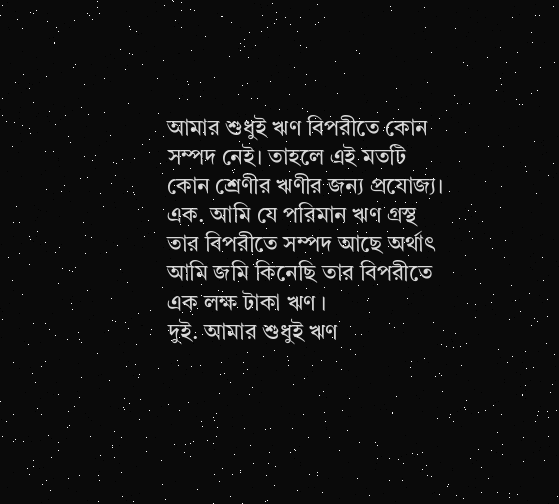আমার শুধুই ঋণ বিপরীতে কোন সম্পদ নেই। তাহলে এই মতটি কোন শ্রেণীর ঋণীর জন্য প্রযোজ্য।
এক. আমি যে পরিমান ঋণ গ্রস্থ তার বিপরীতে সম্পদ আছে অর্থাৎ আমি জমি কিনেছি তার বিপরীতে এক লক্ষ টাকা ঋণ ।
দুই. আমার শুধুই ঋণ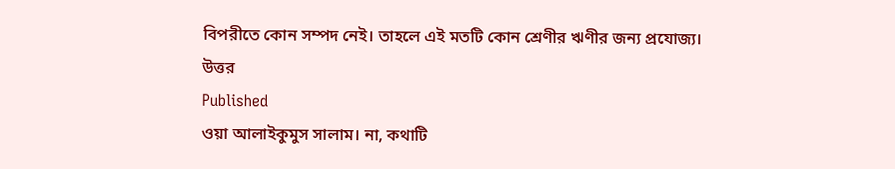বিপরীতে কোন সম্পদ নেই। তাহলে এই মতটি কোন শ্রেণীর ঋণীর জন্য প্রযোজ্য।
উত্তর
Published
ওয়া আলাইকুমুস সালাম। না, কথাটি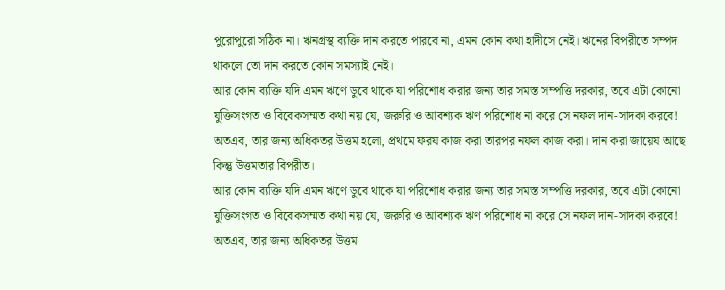পুরোপুরো সঠিক না। ঋনগ্রস্থ ব্যক্তি দান করতে পারবে না, এমন কোন কথা হাদীসে নেই। ঋনের বিপরীতে সম্পদ থাকলে তো দান করতে কোন সমস্যাই নেই।
আর কোন ব্যক্তি যদি এমন ঋণে ডুবে থাকে যা পরিশোধ করার জন্য তার সমস্ত সম্পত্তি দরকার, তবে এটা কোনো যুক্তিসংগত ও বিবেকসম্মত কথা নয় যে, জরুরি ও আবশ্যক ঋণ পরিশোধ না করে সে নফল দান-সাদকা করবে! অতএব, তার জন্য অধিকতর উত্তম হলো, প্রথমে ফরয কাজ করা তারপর নফল কাজ করা। দান করা জায়েয আছে কিন্তু উত্তমতার বিপরীত।
আর কোন ব্যক্তি যদি এমন ঋণে ডুবে থাকে যা পরিশোধ করার জন্য তার সমস্ত সম্পত্তি দরকার, তবে এটা কোনো যুক্তিসংগত ও বিবেকসম্মত কথা নয় যে, জরুরি ও আবশ্যক ঋণ পরিশোধ না করে সে নফল দান-সাদকা করবে! অতএব, তার জন্য অধিকতর উত্তম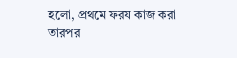হলো, প্রথমে ফরয কাজ করা তারপর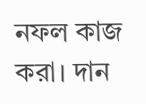নফল কাজ করা। দান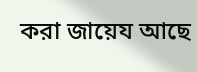করা জায়েয আছে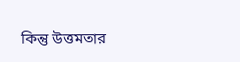কিন্তু উত্তমতার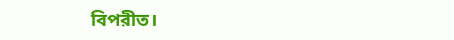বিপরীত।